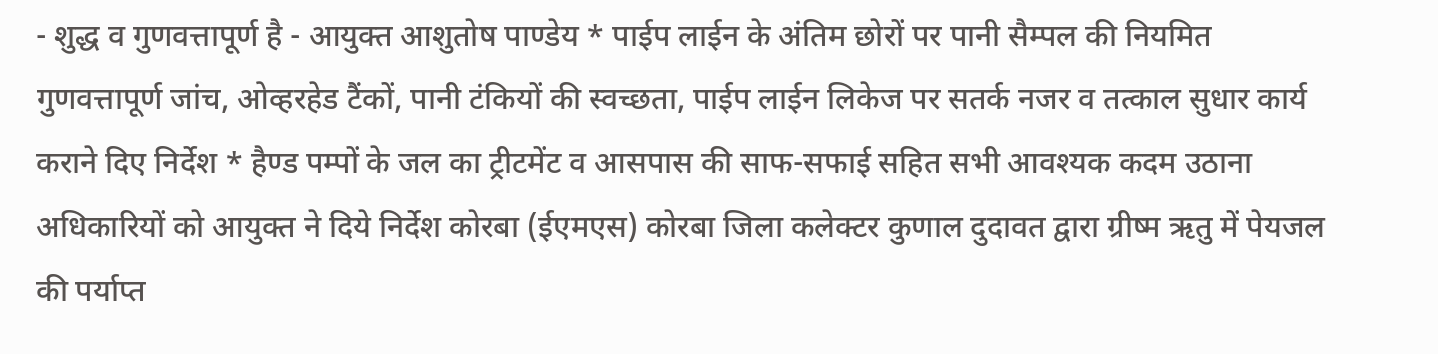- शुद्ध व गुणवत्तापूर्ण है - आयुक्त आशुतोष पाण्डेय * पाईप लाईन के अंतिम छोरों पर पानी सैम्पल की नियमित गुणवत्तापूर्ण जांच, ओव्हरहेड टैंकों, पानी टंकियों की स्वच्छता, पाईप लाईन लिकेज पर सतर्क नजर व तत्काल सुधार कार्य कराने दिए निर्देश * हैण्ड पम्पों के जल का ट्रीटमेंट व आसपास की साफ-सफाई सहित सभी आवश्यक कदम उठाना अधिकारियों को आयुक्त ने दिये निर्देश कोरबा (ईएमएस) कोरबा जिला कलेक्टर कुणाल दुदावत द्वारा ग्रीष्म ऋतु में पेयजल की पर्याप्त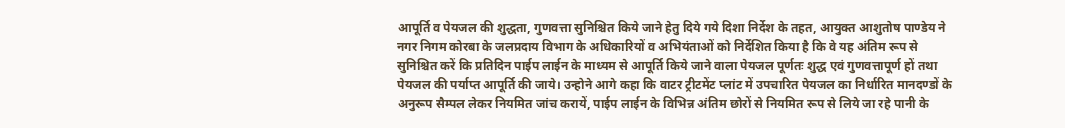आपूर्ति व पेयजल की शुद्धता, गुणवत्ता सुनिश्चित किये जाने हेतु दिये गये दिशा निर्देश के तहत, आयुक्त आशुतोष पाण्डेय ने नगर निगम कोरबा के जलप्रदाय विभाग के अधिकारियों व अभियंताओं को निर्देशित किया है कि वे यह अंतिम रूप से सुनिश्चित करें कि प्रतिदिन पाईप लाईन के माध्यम से आपूर्ति किये जाने वाला पेयजल पूर्णतः शुद्ध एवं गुणवत्तापूर्ण हों तथा पेयजल की पर्याप्त आपूर्ति की जाये। उन्होने आगे कहा कि वाटर ट्रीटमेंट प्लांट में उपचारित पेयजल का निर्धारित मानदण्डों के अनुरूप सैम्पल लेकर नियमित जांच करायें, पाईप लाईन के विभिन्न अंतिम छोरों से नियमित रूप से लिये जा रहे पानी के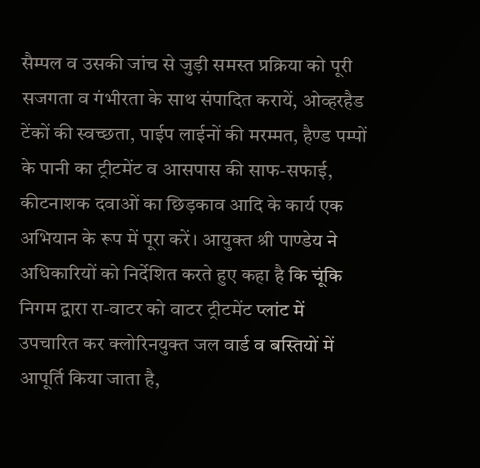सैम्पल व उसकी जांच से जुड़ी समस्त प्रक्रिया को पूरी सजगता व गंभीरता के साथ संपादित करायें, ओव्हरहैड टेंकों की स्वच्छता, पाईप लाईनों की मरम्मत, हैण्ड पम्पों के पानी का ट्रीटमेंट व आसपास की साफ-सफाई, कीटनाशक दवाओं का छिड़काव आदि के कार्य एक अभियान के रूप में पूरा करें। आयुक्त श्री पाण्डेय ने अधिकारियों को निर्देशित करते हुए कहा है कि चूंकि निगम द्वारा रा-वाटर को वाटर ट्रीटमेंट प्लांट में उपचारित कर क्लोरिनयुक्त जल वार्ड व बस्तियों में आपूर्ति किया जाता है,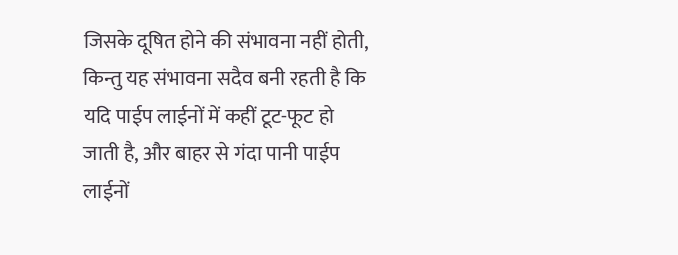जिसके दूषित होने की संभावना नहीं होती, किन्तु यह संभावना सदैव बनी रहती है कि यदि पाईप लाईनों में कहीं टूट-फूट हो जाती है, और बाहर से गंदा पानी पाईप लाईनों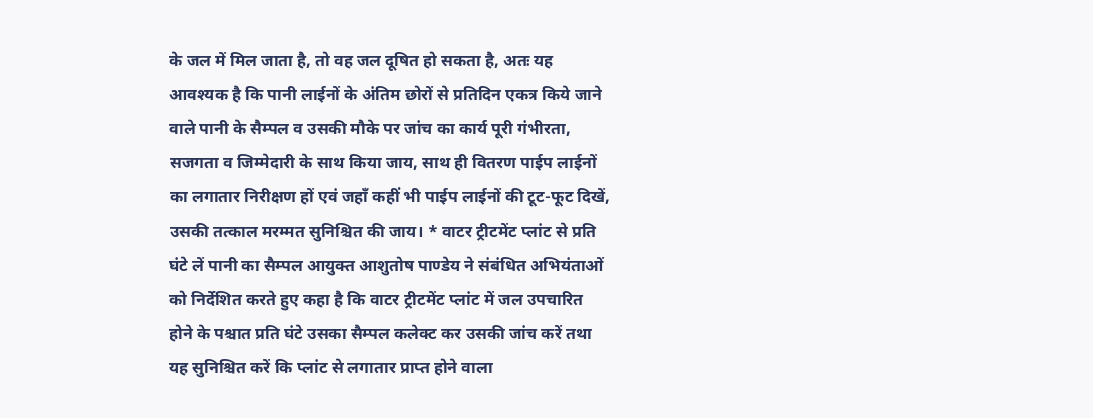के जल में मिल जाता है, तो वह जल दूषित हो सकता है, अतः यह आवश्यक है कि पानी लाईनों के अंतिम छोरों से प्रतिदिन एकत्र किये जाने वाले पानी के सैम्पल व उसकी मौके पर जांच का कार्य पूरी गंभीरता, सजगता व जिम्मेदारी के साथ किया जाय, साथ ही वितरण पाईप लाईनों का लगातार निरीक्षण हों एवं जहॉं कहीं भी पाईप लाईनों की टूट-फूट दिखें, उसकी तत्काल मरम्मत सुनिश्चित की जाय। * वाटर ट्रीटमेंट प्लांट से प्रति घंटे लें पानी का सैम्पल आयुक्त आशुतोष पाण्डेय ने संबंधित अभियंताओं को निर्देशित करते हुए कहा है कि वाटर ट्रीटमेंट प्लांट में जल उपचारित होने के पश्चात प्रति घंटे उसका सैम्पल कलेक्ट कर उसकी जांच करें तथा यह सुनिश्चित करें कि प्लांट से लगातार प्राप्त होने वाला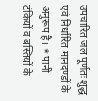उपचारित जल पूर्णतः शुद्ध एवं निर्धारित मानदण्डों के अनुरूप है। * पानी टंकियों व बस्तियों के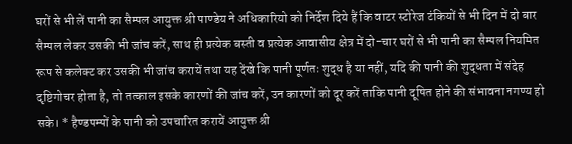घरों से भी लें पानी का सैम्पल आयुक्त श्री पाण्डेय ने अधिकारियो को निर्देश दिये हैं कि वाटर स्टोरेज टंकियों से भी दिन में दो बार सैम्पल लेकर उसकी भी जांच करें, साथ ही प्रत्येक बस्ती व प्रत्येक आवासीय क्षेत्र में दो-चार घरों से भी पानी का सैम्पल नियमित रूप से कलेक्ट कर उसकी भी जांच करायें तथा यह देंखे कि पानी पूर्णतः शुद्ध है या नहीं, यदि की पानी की शुद्धता में संदेह दृष्टिगोचर होता है, तो तत्काल इसके कारणों की जांच करें, उन कारणों को दूर करें ताकि पानी दूषित होने की संभावना नगण्य हो सके। * हैण्डपम्पों के पानी को उपचारित करायें आयुक्त श्री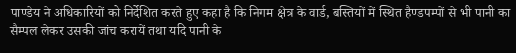पाण्डेय ने अधिकारियों को निर्देशित करते हुए कहा है कि निगम क्षेत्र के वार्ड, बस्तियों में स्थित हैण्डपम्पों से भी पानी का सैम्पल लेकर उसकी जांच करायें तथा यदि पानी के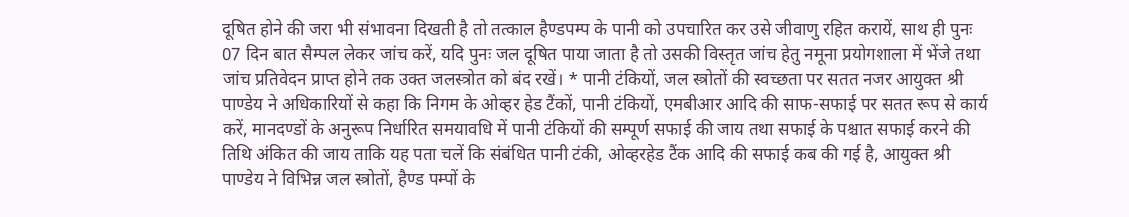दूषित होने की जरा भी संभावना दिखती है तो तत्काल हैण्डपम्प के पानी को उपचारित कर उसे जीवाणु रहित करायें, साथ ही पुनः 07 दिन बात सैम्पल लेकर जांच करें, यदि पुनः जल दूषित पाया जाता है तो उसकी विस्तृत जांच हेतु नमूना प्रयोगशाला में भेंजे तथा जांच प्रतिवेदन प्राप्त होने तक उक्त जलस्त्रोत को बंद रखें। * पानी टंकियों, जल स्त्रोतों की स्वच्छता पर सतत नजर आयुक्त श्री पाण्डेय ने अधिकारियों से कहा कि निगम के ओव्हर हेड टैंकों, पानी टंकियों, एमबीआर आदि की साफ-सफाई पर सतत रूप से कार्य करें, मानदण्डों के अनुरूप निर्धारित समयावधि में पानी टंकियों की सम्पूर्ण सफाई की जाय तथा सफाई के पश्चात सफाई करने की तिथि अंकित की जाय ताकि यह पता चलें कि संबंधित पानी टंकी, ओव्हरहेड टैंक आदि की सफाई कब की गई है, आयुक्त श्री पाण्डेय ने विभिन्न जल स्त्रोतों, हैण्ड पम्पों के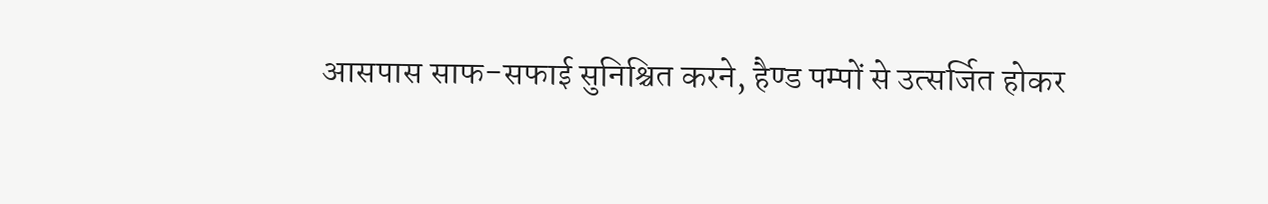आसपास साफ-सफाई सुनिश्चित करने, हैण्ड पम्पों से उत्सर्जित होकर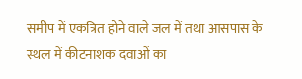समीप में एकत्रित होने वाले जल में तथा आसपास के स्थल में कीटनाशक दवाओं का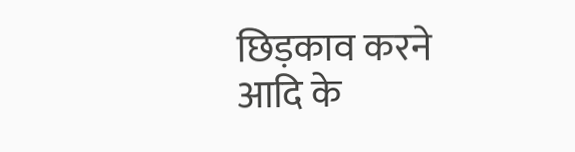छिड़काव करने आदि के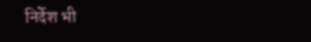निर्देश भी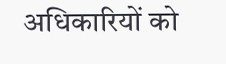अधिकारियों को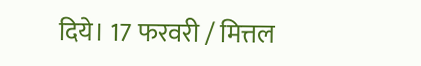दिये। 17 फरवरी / मित्तल